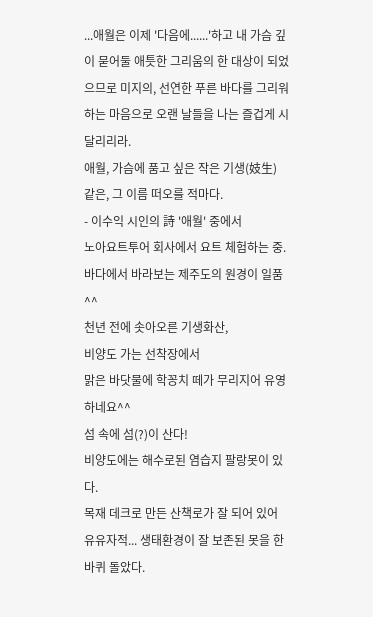...애월은 이제 '다음에......'하고 내 가슴 깊이 묻어둘 애틋한 그리움의 한 대상이 되었으므로 미지의, 선연한 푸른 바다를 그리워하는 마음으로 오랜 날들을 나는 즐겁게 시달리리라.
애월, 가슴에 품고 싶은 작은 기생(妓生) 같은, 그 이름 떠오를 적마다.
- 이수익 시인의 詩 '애월' 중에서
노아요트투어 회사에서 요트 체험하는 중.
바다에서 바라보는 제주도의 원경이 일품^^
천년 전에 솟아오른 기생화산,
비양도 가는 선착장에서
맑은 바닷물에 학꽁치 떼가 무리지어 유영하네요^^
섬 속에 섬(?)이 산다!
비양도에는 해수로된 염습지 팔랑못이 있다.
목재 데크로 만든 산책로가 잘 되어 있어
유유자적... 생태환경이 잘 보존된 못을 한바퀴 돌았다.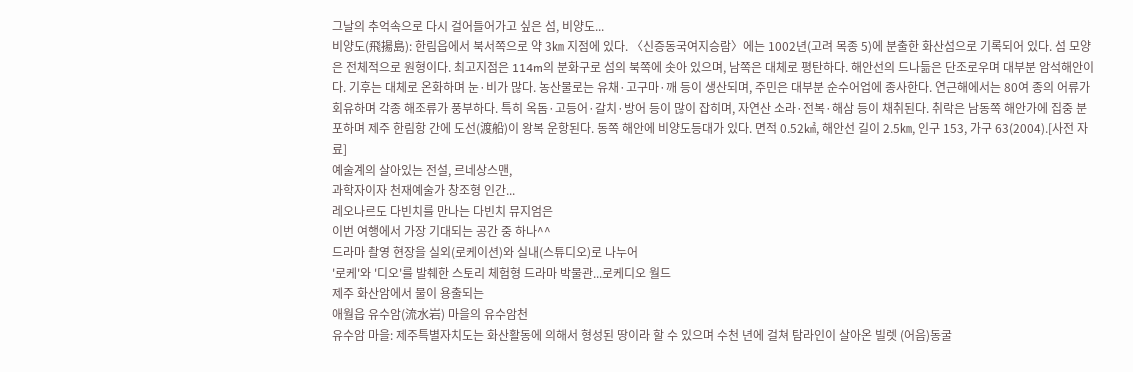그날의 추억속으로 다시 걸어들어가고 싶은 섬, 비양도...
비양도(飛揚島): 한림읍에서 북서쪽으로 약 3㎞ 지점에 있다. 〈신증동국여지승람〉에는 1002년(고려 목종 5)에 분출한 화산섬으로 기록되어 있다. 섬 모양은 전체적으로 원형이다. 최고지점은 114m의 분화구로 섬의 북쪽에 솟아 있으며, 남쪽은 대체로 평탄하다. 해안선의 드나듦은 단조로우며 대부분 암석해안이다. 기후는 대체로 온화하며 눈·비가 많다. 농산물로는 유채·고구마·깨 등이 생산되며, 주민은 대부분 순수어업에 종사한다. 연근해에서는 80여 종의 어류가 회유하며 각종 해조류가 풍부하다. 특히 옥돔·고등어·갈치·방어 등이 많이 잡히며, 자연산 소라·전복·해삼 등이 채취된다. 취락은 남동쪽 해안가에 집중 분포하며 제주 한림항 간에 도선(渡船)이 왕복 운항된다. 동쪽 해안에 비양도등대가 있다. 면적 0.52㎢, 해안선 길이 2.5㎞, 인구 153, 가구 63(2004).[사전 자료]
예술계의 살아있는 전설, 르네상스맨,
과학자이자 천재예술가 창조형 인간...
레오나르도 다빈치를 만나는 다빈치 뮤지엄은
이번 여행에서 가장 기대되는 공간 중 하나^^
드라마 촬영 현장을 실외(로케이션)와 실내(스튜디오)로 나누어
'로케'와 '디오'를 발췌한 스토리 체험형 드라마 박물관...로케디오 월드
제주 화산암에서 물이 용출되는
애월읍 유수암(流水岩) 마을의 유수암천
유수암 마을: 제주특별자치도는 화산활동에 의해서 형성된 땅이라 할 수 있으며 수천 년에 걸쳐 탐라인이 살아온 빌렛 (어음)동굴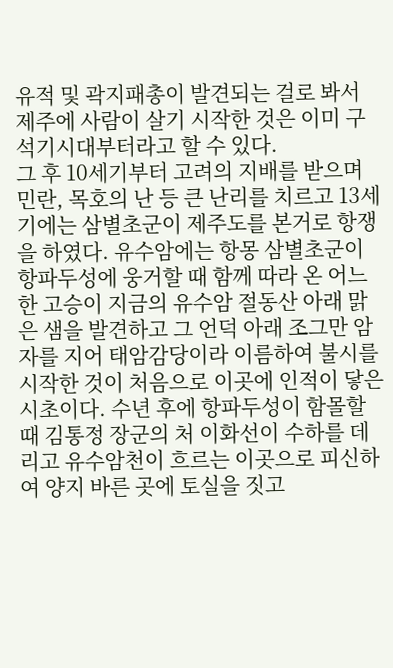유적 및 곽지패총이 발견되는 걸로 봐서 제주에 사람이 살기 시작한 것은 이미 구석기시대부터라고 할 수 있다.
그 후 10세기부터 고려의 지배를 받으며 민란, 목호의 난 등 큰 난리를 치르고 13세기에는 삼별초군이 제주도를 본거로 항쟁을 하였다. 유수암에는 항몽 삼별초군이 항파두성에 웅거할 때 함께 따라 온 어느 한 고승이 지금의 유수암 절동산 아래 맑은 샘을 발견하고 그 언덕 아래 조그만 암자를 지어 태암감당이라 이름하여 불시를 시작한 것이 처음으로 이곳에 인적이 닿은 시초이다. 수년 후에 항파두성이 함몰할 때 김통정 장군의 처 이화선이 수하를 데리고 유수암천이 흐르는 이곳으로 피신하여 양지 바른 곳에 토실을 짓고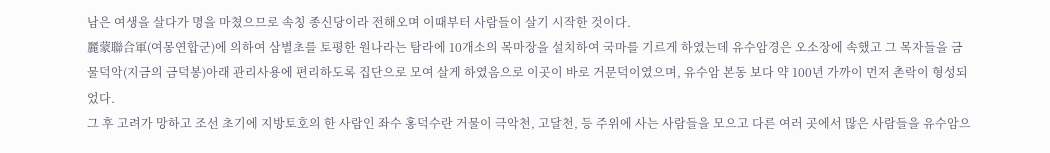남은 여생을 살다가 명을 마쳤으므로 속칭 종신당이라 전해오며 이때부터 사람들이 살기 시작한 것이다.
麗蒙聯合軍(여몽연합군)에 의하여 삼별초를 토평한 원나라는 탐라에 10개소의 목마장을 설치하여 국마를 기르게 하였는데 유수암경은 오소장에 속했고 그 목자들을 금물덕악(지금의 금덕봉)아래 관리사용에 편리하도록 집단으로 모여 살게 하였음으로 이곳이 바로 거문덕이였으며, 유수암 본동 보다 약 100년 가까이 먼저 촌락이 형성되었다.
그 후 고려가 망하고 조선 초기에 지방토호의 한 사람인 좌수 홍덕수란 거물이 극악천, 고달천, 등 주위에 사는 사람들을 모으고 다른 여러 곳에서 많은 사람들을 유수암으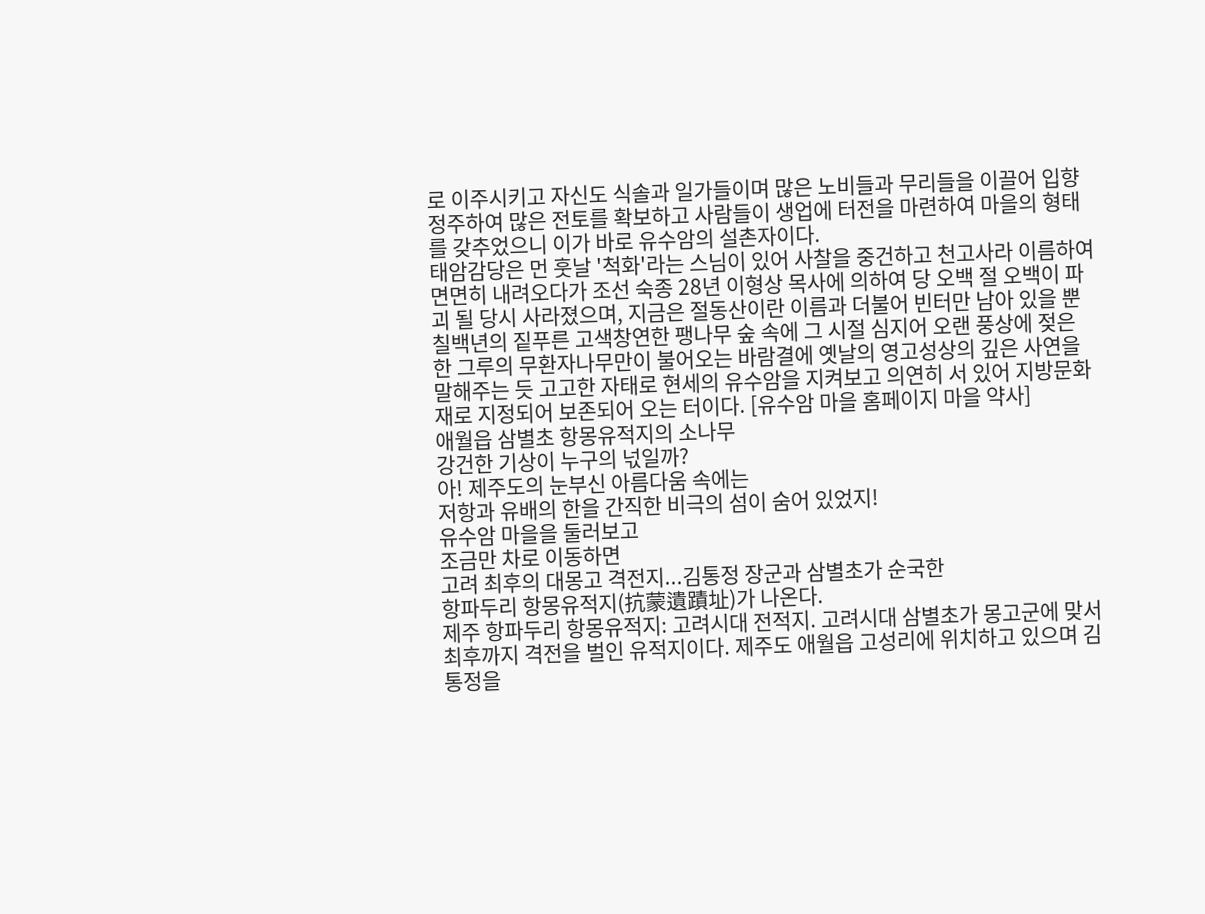로 이주시키고 자신도 식솔과 일가들이며 많은 노비들과 무리들을 이끌어 입향 정주하여 많은 전토를 확보하고 사람들이 생업에 터전을 마련하여 마을의 형태를 갖추었으니 이가 바로 유수암의 설촌자이다.
태암감당은 먼 훗날 '척화'라는 스님이 있어 사찰을 중건하고 천고사라 이름하여 면면히 내려오다가 조선 숙종 28년 이형상 목사에 의하여 당 오백 절 오백이 파괴 될 당시 사라졌으며, 지금은 절동산이란 이름과 더불어 빈터만 남아 있을 뿐 칠백년의 짙푸른 고색창연한 팽나무 숲 속에 그 시절 심지어 오랜 풍상에 젖은 한 그루의 무환자나무만이 불어오는 바람결에 옛날의 영고성상의 깊은 사연을 말해주는 듯 고고한 자태로 현세의 유수암을 지켜보고 의연히 서 있어 지방문화재로 지정되어 보존되어 오는 터이다. [유수암 마을 홈페이지 마을 약사]
애월읍 삼별초 항몽유적지의 소나무
강건한 기상이 누구의 넋일까?
아! 제주도의 눈부신 아름다움 속에는
저항과 유배의 한을 간직한 비극의 섬이 숨어 있었지!
유수암 마을을 둘러보고
조금만 차로 이동하면
고려 최후의 대몽고 격전지...김통정 장군과 삼별초가 순국한
항파두리 항몽유적지(抗蒙遺蹟址)가 나온다.
제주 항파두리 항몽유적지: 고려시대 전적지. 고려시대 삼별초가 몽고군에 맞서 최후까지 격전을 벌인 유적지이다. 제주도 애월읍 고성리에 위치하고 있으며 김통정을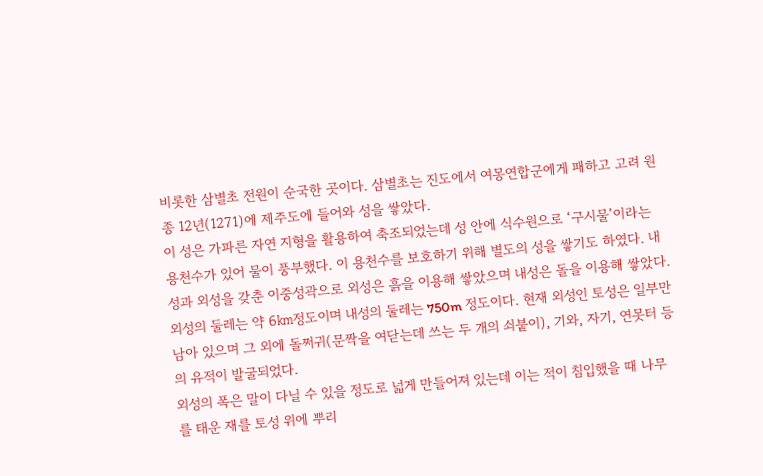비롯한 삼별초 전원이 순국한 곳이다. 삼별초는 진도에서 여몽연합군에게 패하고 고려 원종 12년(1271)에 제주도에 들어와 성을 쌓았다.
이 성은 가파른 자연 지형을 활용하여 축조되었는데 성 안에 식수원으로 ‘구시물’이라는 용천수가 있어 물이 풍부했다. 이 용천수를 보호하기 위해 별도의 성을 쌓기도 하였다. 내성과 외성을 갖춘 이중성곽으로 외성은 흙을 이용해 쌓았으며 내성은 돌을 이용해 쌓았다. 외성의 둘레는 약 6㎞정도이며 내성의 둘레는 750m 정도이다. 현재 외성인 토성은 일부만 남아 있으며 그 외에 돌쩌귀(문짝을 여닫는데 쓰는 두 개의 쇠붙이), 기와, 자기, 연못터 등의 유적이 발굴되었다.
외성의 폭은 말이 다닐 수 있을 정도로 넓게 만들어져 있는데 이는 적이 침입했을 때 나무를 태운 재를 토성 위에 뿌리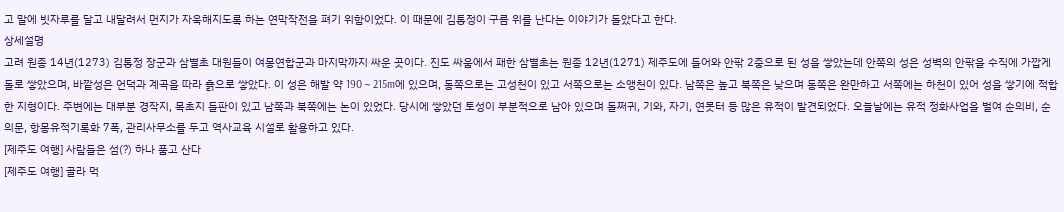고 말에 빗자루를 달고 내달려서 먼지가 자욱해지도록 하는 연막작전을 펴기 위함이었다. 이 때문에 김통정이 구름 위를 난다는 이야기가 돌았다고 한다.
상세설명
고려 원종 14년(1273) 김통정 장군과 삼별초 대원들이 여몽연합군과 마지막까지 싸운 곳이다. 진도 싸움에서 패한 삼별초는 원종 12년(1271) 제주도에 들어와 안팎 2중으로 된 성을 쌓았는데 안쪽의 성은 성벽의 안팎을 수직에 가깝게 돌로 쌓았으며, 바깥성은 언덕과 계곡을 따라 흙으로 쌓았다. 이 성은 해발 약 190∼215m에 있으며, 동쪽으로는 고성천이 있고 서쪽으로는 소앵천이 있다. 남쪽은 높고 북쪽은 낮으며 동쪽은 완만하고 서쪽에는 하천이 있어 성을 쌓기에 적합한 지형이다. 주변에는 대부분 경작지, 목초지 들판이 있고 남쪽과 북쪽에는 논이 있었다. 당시에 쌓았던 토성이 부분적으로 남아 있으며 돌쩌귀, 기와, 자기, 연못터 등 많은 유적이 발견되었다. 오늘날에는 유적 정화사업을 벌여 순의비, 순의문, 항몽유적기록화 7폭, 관리사무소를 두고 역사교육 시설로 활용하고 있다.
[제주도 여행] 사람들은 섬(?) 하나 품고 산다
[제주도 여행] 골라 먹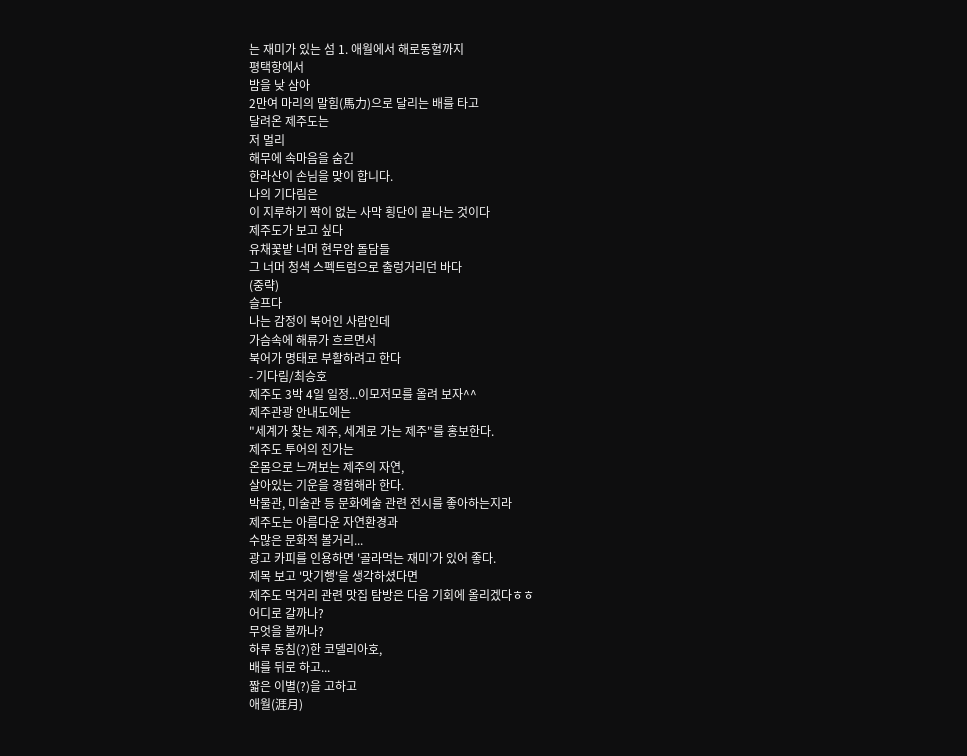는 재미가 있는 섬 1. 애월에서 해로동혈까지
평택항에서
밤을 낮 삼아
2만여 마리의 말힘(馬力)으로 달리는 배를 타고
달려온 제주도는
저 멀리
해무에 속마음을 숨긴
한라산이 손님을 맞이 합니다.
나의 기다림은
이 지루하기 짝이 없는 사막 횡단이 끝나는 것이다
제주도가 보고 싶다
유채꽃밭 너머 현무암 돌담들
그 너머 청색 스펙트럼으로 출렁거리던 바다
(중략)
슬프다
나는 감정이 북어인 사람인데
가슴속에 해류가 흐르면서
북어가 명태로 부활하려고 한다
- 기다림/최승호
제주도 3박 4일 일정...이모저모를 올려 보자^^
제주관광 안내도에는
"세계가 찾는 제주, 세계로 가는 제주"를 홍보한다.
제주도 투어의 진가는
온몸으로 느껴보는 제주의 자연,
살아있는 기운을 경험해라 한다.
박물관, 미술관 등 문화예술 관련 전시를 좋아하는지라
제주도는 아름다운 자연환경과
수많은 문화적 볼거리...
광고 카피를 인용하면 '골라먹는 재미'가 있어 좋다.
제목 보고 '맛기행'을 생각하셨다면
제주도 먹거리 관련 맛집 탐방은 다음 기회에 올리겠다ㅎㅎ
어디로 갈까나?
무엇을 볼까나?
하루 동침(?)한 코델리아호,
배를 뒤로 하고...
짧은 이별(?)을 고하고
애월(涯月)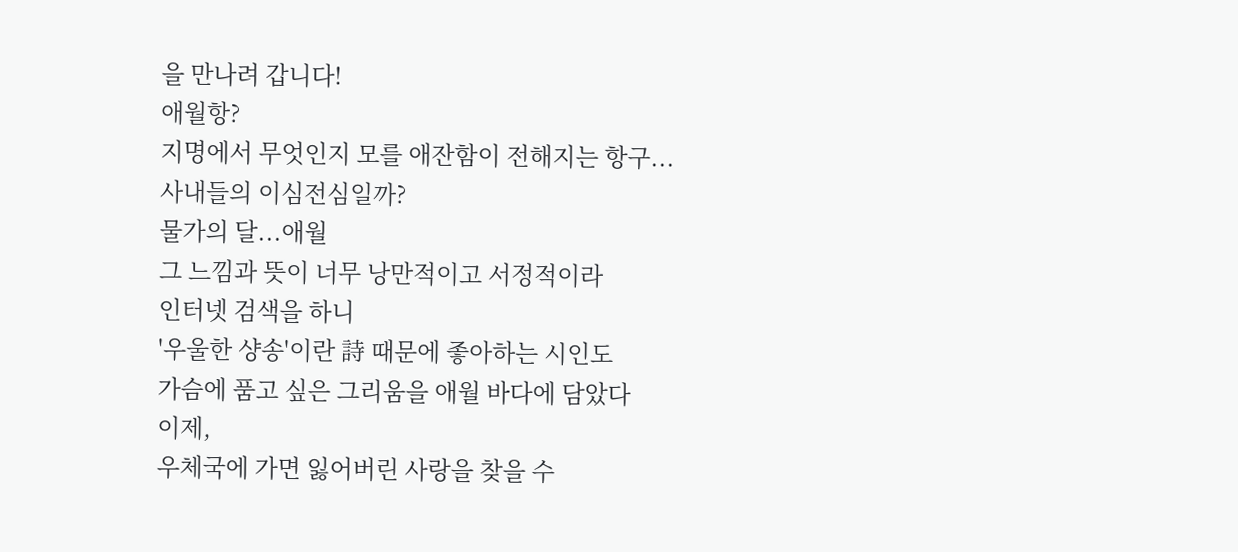을 만나려 갑니다!
애월항?
지명에서 무엇인지 모를 애잔함이 전해지는 항구...
사내들의 이심전심일까?
물가의 달...애월
그 느낌과 뜻이 너무 낭만적이고 서정적이라
인터넷 검색을 하니
'우울한 샹송'이란 詩 때문에 좋아하는 시인도
가슴에 품고 싶은 그리움을 애월 바다에 담았다
이제,
우체국에 가면 잃어버린 사랑을 찾을 수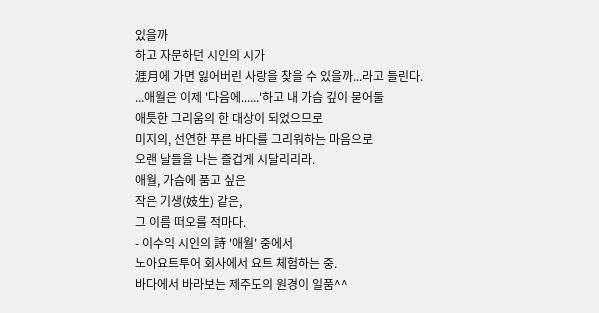있을까
하고 자문하던 시인의 시가
涯月에 가면 잃어버린 사랑을 찾을 수 있을까...라고 들린다.
...애월은 이제 '다음에......'하고 내 가슴 깊이 묻어둘
애틋한 그리움의 한 대상이 되었으므로
미지의, 선연한 푸른 바다를 그리워하는 마음으로
오랜 날들을 나는 즐겁게 시달리리라.
애월, 가슴에 품고 싶은
작은 기생(妓生) 같은,
그 이름 떠오를 적마다.
- 이수익 시인의 詩 '애월' 중에서
노아요트투어 회사에서 요트 체험하는 중.
바다에서 바라보는 제주도의 원경이 일품^^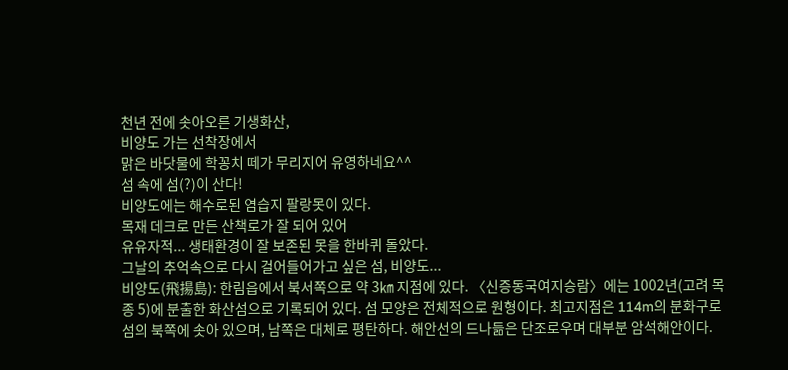천년 전에 솟아오른 기생화산,
비양도 가는 선착장에서
맑은 바닷물에 학꽁치 떼가 무리지어 유영하네요^^
섬 속에 섬(?)이 산다!
비양도에는 해수로된 염습지 팔랑못이 있다.
목재 데크로 만든 산책로가 잘 되어 있어
유유자적... 생태환경이 잘 보존된 못을 한바퀴 돌았다.
그날의 추억속으로 다시 걸어들어가고 싶은 섬, 비양도...
비양도(飛揚島): 한림읍에서 북서쪽으로 약 3㎞ 지점에 있다. 〈신증동국여지승람〉에는 1002년(고려 목종 5)에 분출한 화산섬으로 기록되어 있다. 섬 모양은 전체적으로 원형이다. 최고지점은 114m의 분화구로 섬의 북쪽에 솟아 있으며, 남쪽은 대체로 평탄하다. 해안선의 드나듦은 단조로우며 대부분 암석해안이다.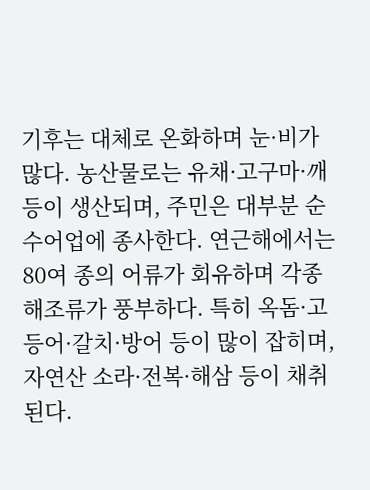기후는 대체로 온화하며 눈·비가 많다. 농산물로는 유채·고구마·깨 등이 생산되며, 주민은 대부분 순수어업에 종사한다. 연근해에서는 80여 종의 어류가 회유하며 각종 해조류가 풍부하다. 특히 옥돔·고등어·갈치·방어 등이 많이 잡히며, 자연산 소라·전복·해삼 등이 채취된다.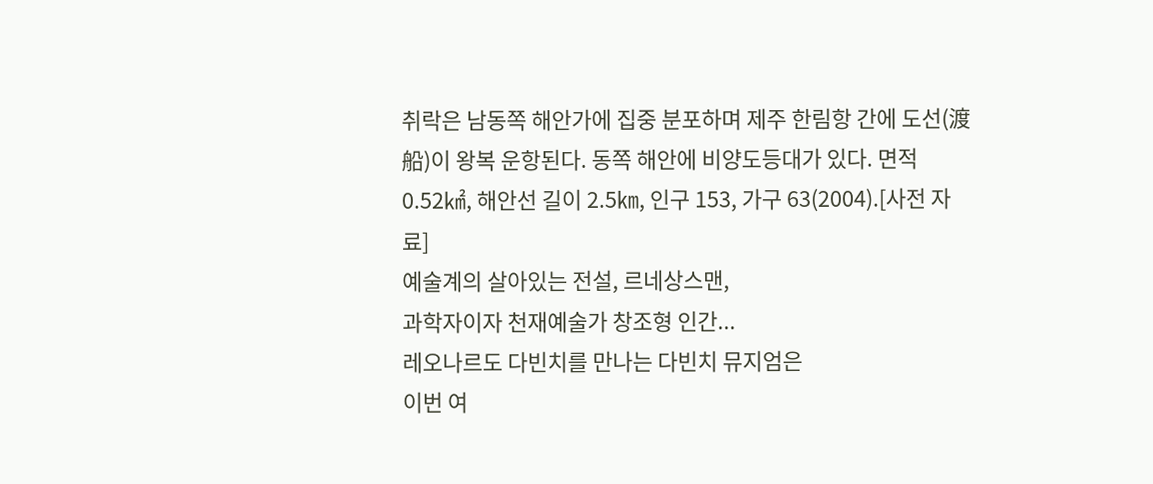취락은 남동쪽 해안가에 집중 분포하며 제주 한림항 간에 도선(渡船)이 왕복 운항된다. 동쪽 해안에 비양도등대가 있다. 면적 0.52㎢, 해안선 길이 2.5㎞, 인구 153, 가구 63(2004).[사전 자료]
예술계의 살아있는 전설, 르네상스맨,
과학자이자 천재예술가 창조형 인간...
레오나르도 다빈치를 만나는 다빈치 뮤지엄은
이번 여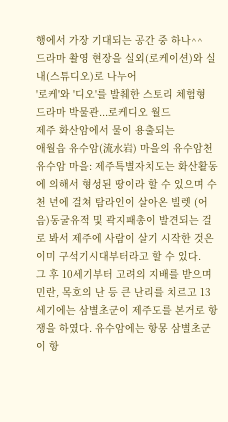행에서 가장 기대되는 공간 중 하나^^
드라마 촬영 현장을 실외(로케이션)와 실내(스튜디오)로 나누어
'로케'와 '디오'를 발췌한 스토리 체험형 드라마 박물관...로케디오 월드
제주 화산암에서 물이 용출되는
애월읍 유수암(流水岩) 마을의 유수암천
유수암 마을: 제주특별자치도는 화산활동에 의해서 형성된 땅이라 할 수 있으며 수천 년에 걸쳐 탐라인이 살아온 빌렛 (어음)동굴유적 및 곽지패총이 발견되는 걸로 봐서 제주에 사람이 살기 시작한 것은 이미 구석기시대부터라고 할 수 있다.
그 후 10세기부터 고려의 지배를 받으며 민란, 목호의 난 등 큰 난리를 치르고 13세기에는 삼별초군이 제주도를 본거로 항쟁을 하였다. 유수암에는 항몽 삼별초군이 항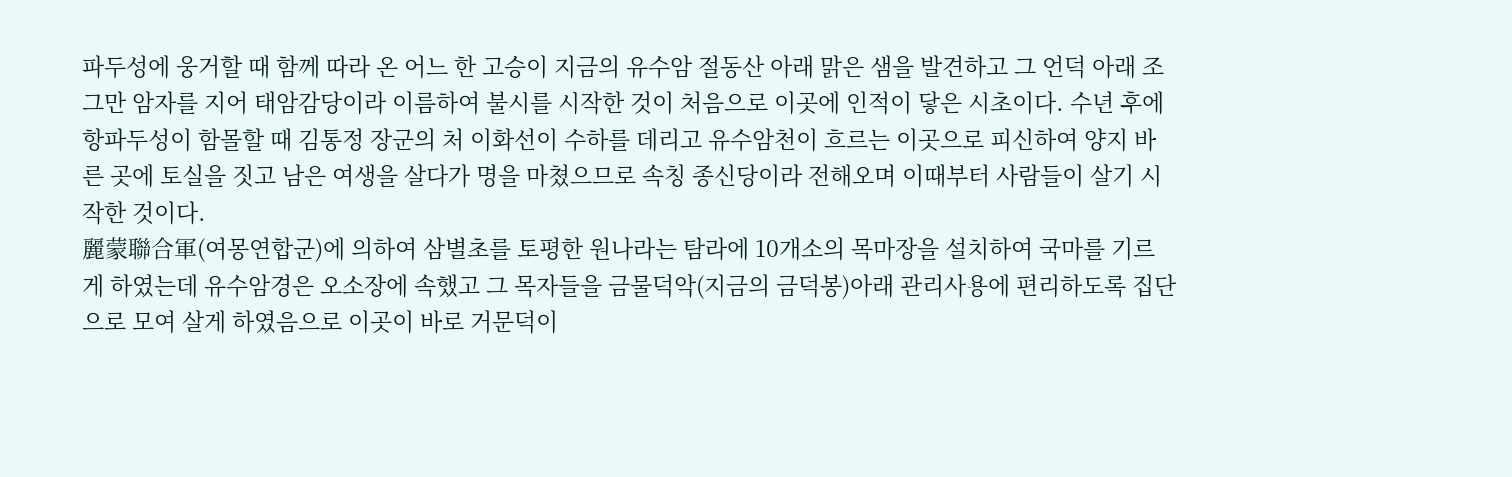파두성에 웅거할 때 함께 따라 온 어느 한 고승이 지금의 유수암 절동산 아래 맑은 샘을 발견하고 그 언덕 아래 조그만 암자를 지어 태암감당이라 이름하여 불시를 시작한 것이 처음으로 이곳에 인적이 닿은 시초이다. 수년 후에 항파두성이 함몰할 때 김통정 장군의 처 이화선이 수하를 데리고 유수암천이 흐르는 이곳으로 피신하여 양지 바른 곳에 토실을 짓고 남은 여생을 살다가 명을 마쳤으므로 속칭 종신당이라 전해오며 이때부터 사람들이 살기 시작한 것이다.
麗蒙聯合軍(여몽연합군)에 의하여 삼별초를 토평한 원나라는 탐라에 10개소의 목마장을 설치하여 국마를 기르게 하였는데 유수암경은 오소장에 속했고 그 목자들을 금물덕악(지금의 금덕봉)아래 관리사용에 편리하도록 집단으로 모여 살게 하였음으로 이곳이 바로 거문덕이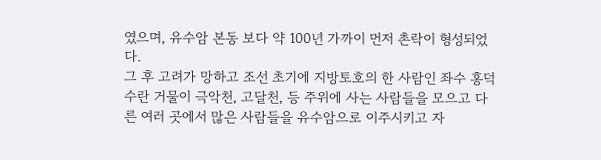였으며, 유수암 본동 보다 약 100년 가까이 먼저 촌락이 형성되었다.
그 후 고려가 망하고 조선 초기에 지방토호의 한 사람인 좌수 홍덕수란 거물이 극악천, 고달천, 등 주위에 사는 사람들을 모으고 다른 여러 곳에서 많은 사람들을 유수암으로 이주시키고 자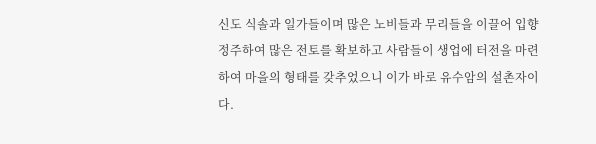신도 식솔과 일가들이며 많은 노비들과 무리들을 이끌어 입향 정주하여 많은 전토를 확보하고 사람들이 생업에 터전을 마련하여 마을의 형태를 갖추었으니 이가 바로 유수암의 설촌자이다.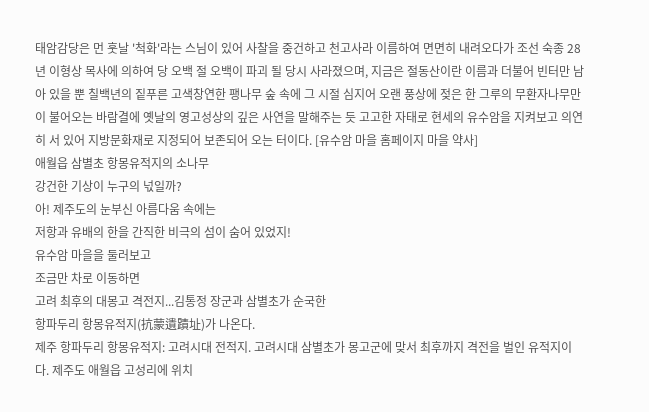태암감당은 먼 훗날 '척화'라는 스님이 있어 사찰을 중건하고 천고사라 이름하여 면면히 내려오다가 조선 숙종 28년 이형상 목사에 의하여 당 오백 절 오백이 파괴 될 당시 사라졌으며, 지금은 절동산이란 이름과 더불어 빈터만 남아 있을 뿐 칠백년의 짙푸른 고색창연한 팽나무 숲 속에 그 시절 심지어 오랜 풍상에 젖은 한 그루의 무환자나무만이 불어오는 바람결에 옛날의 영고성상의 깊은 사연을 말해주는 듯 고고한 자태로 현세의 유수암을 지켜보고 의연히 서 있어 지방문화재로 지정되어 보존되어 오는 터이다. [유수암 마을 홈페이지 마을 약사]
애월읍 삼별초 항몽유적지의 소나무
강건한 기상이 누구의 넋일까?
아! 제주도의 눈부신 아름다움 속에는
저항과 유배의 한을 간직한 비극의 섬이 숨어 있었지!
유수암 마을을 둘러보고
조금만 차로 이동하면
고려 최후의 대몽고 격전지...김통정 장군과 삼별초가 순국한
항파두리 항몽유적지(抗蒙遺蹟址)가 나온다.
제주 항파두리 항몽유적지: 고려시대 전적지. 고려시대 삼별초가 몽고군에 맞서 최후까지 격전을 벌인 유적지이다. 제주도 애월읍 고성리에 위치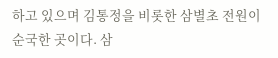하고 있으며 김통정을 비롯한 삼별초 전원이 순국한 곳이다. 삼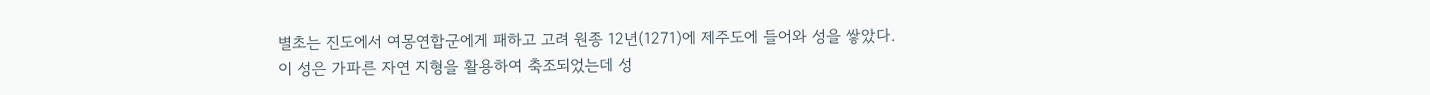별초는 진도에서 여몽연합군에게 패하고 고려 원종 12년(1271)에 제주도에 들어와 성을 쌓았다.
이 성은 가파른 자연 지형을 활용하여 축조되었는데 성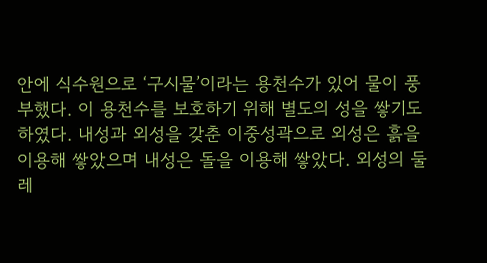안에 식수원으로 ‘구시물’이라는 용천수가 있어 물이 풍부했다. 이 용천수를 보호하기 위해 별도의 성을 쌓기도 하였다. 내성과 외성을 갖춘 이중성곽으로 외성은 흙을 이용해 쌓았으며 내성은 돌을 이용해 쌓았다. 외성의 둘레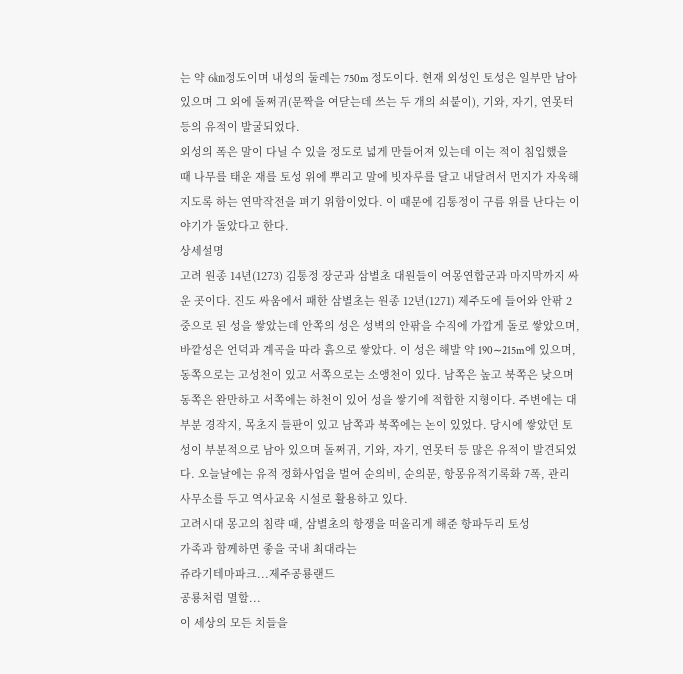는 약 6㎞정도이며 내성의 둘레는 750m 정도이다. 현재 외성인 토성은 일부만 남아 있으며 그 외에 돌쩌귀(문짝을 여닫는데 쓰는 두 개의 쇠붙이), 기와, 자기, 연못터 등의 유적이 발굴되었다.
외성의 폭은 말이 다닐 수 있을 정도로 넓게 만들어져 있는데 이는 적이 침입했을 때 나무를 태운 재를 토성 위에 뿌리고 말에 빗자루를 달고 내달려서 먼지가 자욱해지도록 하는 연막작전을 펴기 위함이었다. 이 때문에 김통정이 구름 위를 난다는 이야기가 돌았다고 한다.
상세설명
고려 원종 14년(1273) 김통정 장군과 삼별초 대원들이 여몽연합군과 마지막까지 싸운 곳이다. 진도 싸움에서 패한 삼별초는 원종 12년(1271) 제주도에 들어와 안팎 2중으로 된 성을 쌓았는데 안쪽의 성은 성벽의 안팎을 수직에 가깝게 돌로 쌓았으며, 바깥성은 언덕과 계곡을 따라 흙으로 쌓았다. 이 성은 해발 약 190∼215m에 있으며, 동쪽으로는 고성천이 있고 서쪽으로는 소앵천이 있다. 남쪽은 높고 북쪽은 낮으며 동쪽은 완만하고 서쪽에는 하천이 있어 성을 쌓기에 적합한 지형이다. 주변에는 대부분 경작지, 목초지 들판이 있고 남쪽과 북쪽에는 논이 있었다. 당시에 쌓았던 토성이 부분적으로 남아 있으며 돌쩌귀, 기와, 자기, 연못터 등 많은 유적이 발견되었다. 오늘날에는 유적 정화사업을 벌여 순의비, 순의문, 항몽유적기록화 7폭, 관리사무소를 두고 역사교육 시설로 활용하고 있다.
고려시대 몽고의 침략 때, 삼별초의 항쟁을 떠올리게 해준 항파두리 토성
가족과 함께하면 좋을 국내 최대라는
쥬라기테마파크...제주공룡랜드
공룡처럼 멸할...
이 세상의 모든 치들을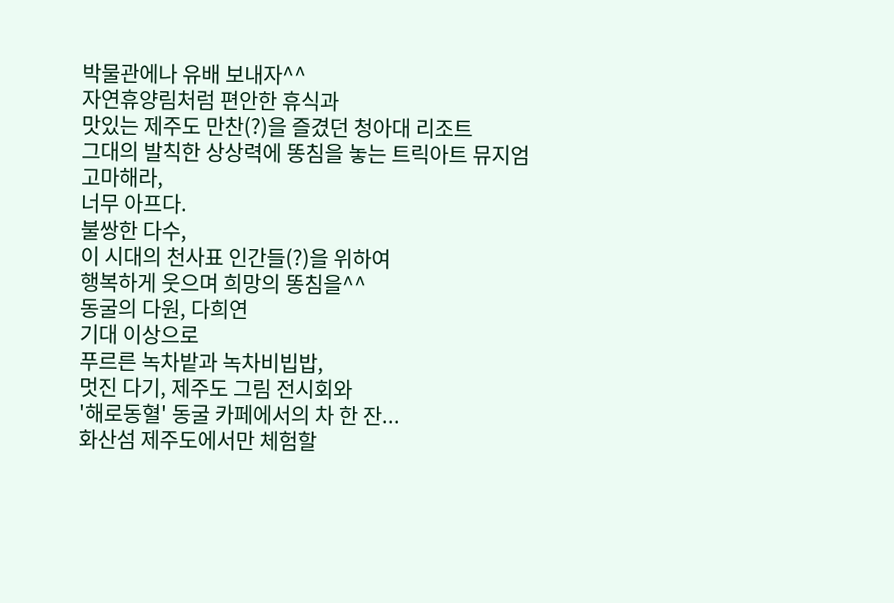박물관에나 유배 보내자^^
자연휴양림처럼 편안한 휴식과
맛있는 제주도 만찬(?)을 즐겼던 청아대 리조트
그대의 발칙한 상상력에 똥침을 놓는 트릭아트 뮤지엄
고마해라,
너무 아프다.
불쌍한 다수,
이 시대의 천사표 인간들(?)을 위하여
행복하게 웃으며 희망의 똥침을^^
동굴의 다원, 다희연
기대 이상으로
푸르른 녹차밭과 녹차비빕밥,
멋진 다기, 제주도 그림 전시회와
'해로동혈' 동굴 카페에서의 차 한 잔...
화산섬 제주도에서만 체험할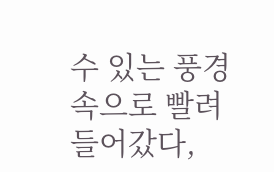수 있는 풍경 속으로 빨려 들어갔다,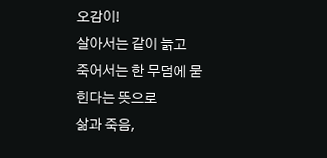오감이!
살아서는 같이 늙고
죽어서는 한 무덤에 묻힌다는 뜻으로
삶과 죽음,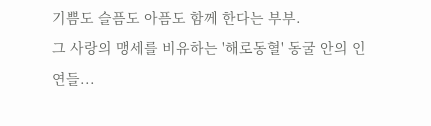기쁨도 슬픔도 아픔도 함께 한다는 부부.
그 사랑의 맹세를 비유하는 '해로동혈' 동굴 안의 인연들...